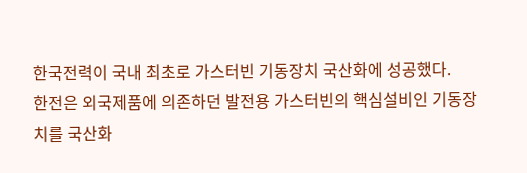한국전력이 국내 최초로 가스터빈 기동장치 국산화에 성공했다.
한전은 외국제품에 의존하던 발전용 가스터빈의 핵심설비인 기동장치를 국산화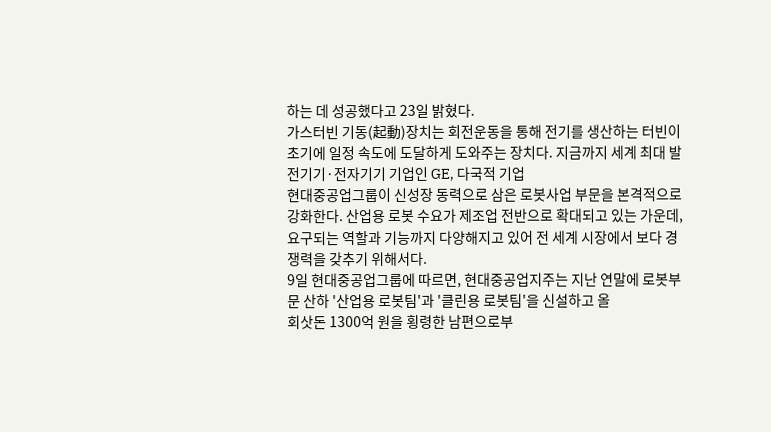하는 데 성공했다고 23일 밝혔다.
가스터빈 기동(起動)장치는 회전운동을 통해 전기를 생산하는 터빈이 초기에 일정 속도에 도달하게 도와주는 장치다. 지금까지 세계 최대 발전기기·전자기기 기업인 GE, 다국적 기업
현대중공업그룹이 신성장 동력으로 삼은 로봇사업 부문을 본격적으로 강화한다. 산업용 로봇 수요가 제조업 전반으로 확대되고 있는 가운데, 요구되는 역할과 기능까지 다양해지고 있어 전 세계 시장에서 보다 경쟁력을 갖추기 위해서다.
9일 현대중공업그룹에 따르면, 현대중공업지주는 지난 연말에 로봇부문 산하 '산업용 로봇팀'과 '클린용 로봇팀'을 신설하고 올
회삿돈 1300억 원을 횡령한 남편으로부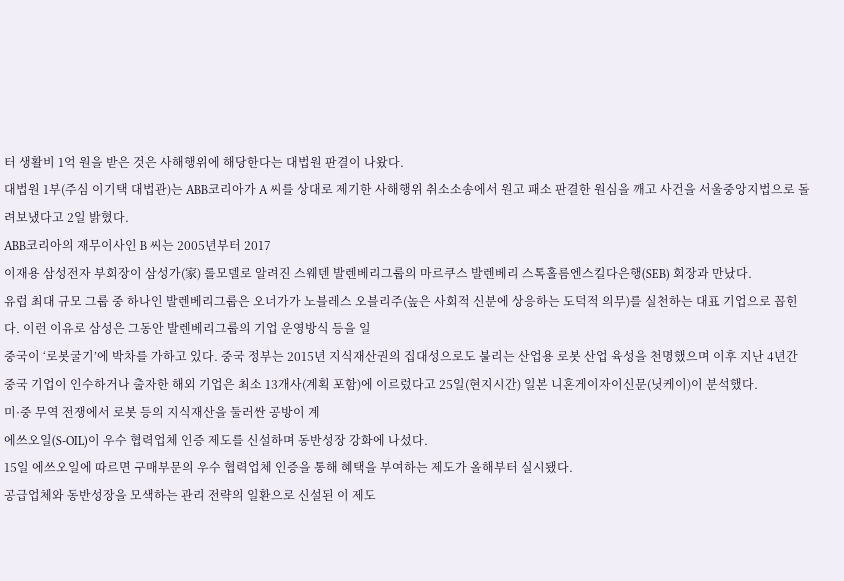터 생활비 1억 원을 받은 것은 사해행위에 해당한다는 대법원 판결이 나왔다.
대법원 1부(주심 이기택 대법관)는 ABB코리아가 A 씨를 상대로 제기한 사해행위 취소소송에서 원고 패소 판결한 원심을 깨고 사건을 서울중앙지법으로 돌려보냈다고 2일 밝혔다.
ABB코리아의 재무이사인 B 씨는 2005년부터 2017
이재용 삼성전자 부회장이 삼성가(家) 롤모델로 알려진 스웨덴 발렌베리그룹의 마르쿠스 발렌베리 스톡홀름엔스킬다은행(SEB) 회장과 만났다.
유럽 최대 규모 그룹 중 하나인 발렌베리그룹은 오너가가 노블레스 오블리주(높은 사회적 신분에 상응하는 도덕적 의무)를 실천하는 대표 기업으로 꼽힌다. 이런 이유로 삼성은 그동안 발렌베리그룹의 기업 운영방식 등을 일
중국이 ‘로봇굴기’에 박차를 가하고 있다. 중국 정부는 2015년 지식재산권의 집대성으로도 불리는 산업용 로봇 산업 육성을 천명했으며 이후 지난 4년간 중국 기업이 인수하거나 출자한 해외 기업은 최소 13개사(계획 포함)에 이르렀다고 25일(현지시간) 일본 니혼게이자이신문(닛케이)이 분석했다.
미·중 무역 전쟁에서 로봇 등의 지식재산을 둘러싼 공방이 계
에쓰오일(S-OIL)이 우수 협력업체 인증 제도를 신설하며 동반성장 강화에 나섰다.
15일 에쓰오일에 따르면 구매부문의 우수 협력업체 인증을 통해 혜택을 부여하는 제도가 올해부터 실시됐다.
공급업체와 동반성장을 모색하는 관리 전략의 일환으로 신설된 이 제도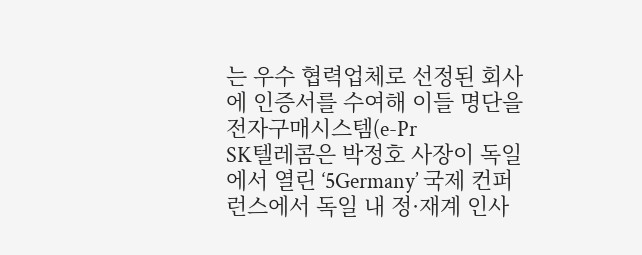는 우수 협력업체로 선정된 회사에 인증서를 수여해 이들 명단을 전자구매시스템(e-Pr
SK텔레콤은 박정호 사장이 독일에서 열린 ‘5Germany’ 국제 컨퍼런스에서 독일 내 정·재계 인사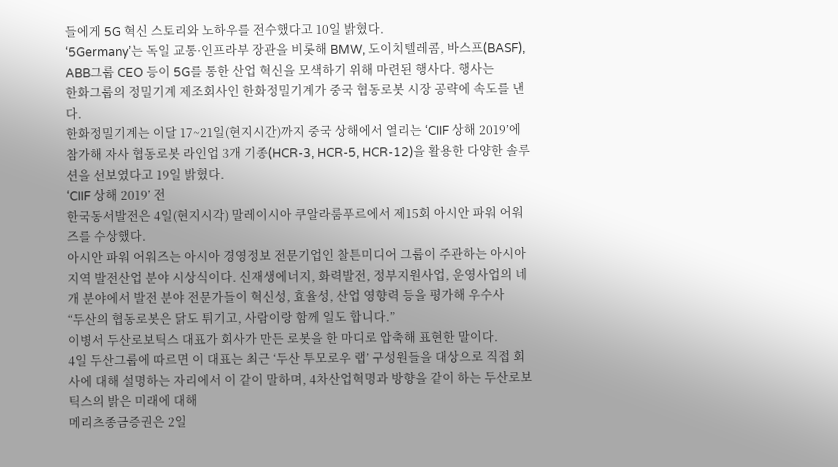들에게 5G 혁신 스토리와 노하우를 전수했다고 10일 밝혔다.
‘5Germany’는 독일 교통·인프라부 장관을 비롯해 BMW, 도이치텔레콤, 바스프(BASF), ABB그룹 CEO 등이 5G를 통한 산업 혁신을 모색하기 위해 마련된 행사다. 행사는
한화그룹의 정밀기계 제조회사인 한화정밀기계가 중국 협동로봇 시장 공략에 속도를 낸다.
한화정밀기계는 이달 17~21일(현지시간)까지 중국 상해에서 열리는 ‘CIIF 상해 2019’에 참가해 자사 협동로봇 라인업 3개 기종(HCR-3, HCR-5, HCR-12)을 활용한 다양한 솔루션을 선보였다고 19일 밝혔다.
‘CIIF 상해 2019’ 전
한국동서발전은 4일(현지시각) 말레이시아 쿠알라룸푸르에서 제15회 아시안 파워 어워즈를 수상했다.
아시안 파워 어워즈는 아시아 경영정보 전문기업인 찰튼미디어 그룹이 주관하는 아시아 지역 발전산업 분야 시상식이다. 신재생에너지, 화력발전, 정부지원사업, 운영사업의 네 개 분야에서 발전 분야 전문가들이 혁신성, 효율성, 산업 영향력 등을 평가해 우수사
“두산의 협동로봇은 닭도 튀기고, 사람이랑 함께 일도 합니다.”
이병서 두산로보틱스 대표가 회사가 만든 로봇을 한 마디로 압축해 표현한 말이다.
4일 두산그룹에 따르면 이 대표는 최근 ‘두산 투모로우 랩’ 구성원들을 대상으로 직접 회사에 대해 설명하는 자리에서 이 같이 말하며, 4차산업혁명과 방향을 같이 하는 두산로보틱스의 밝은 미래에 대해
메리츠종금증권은 2일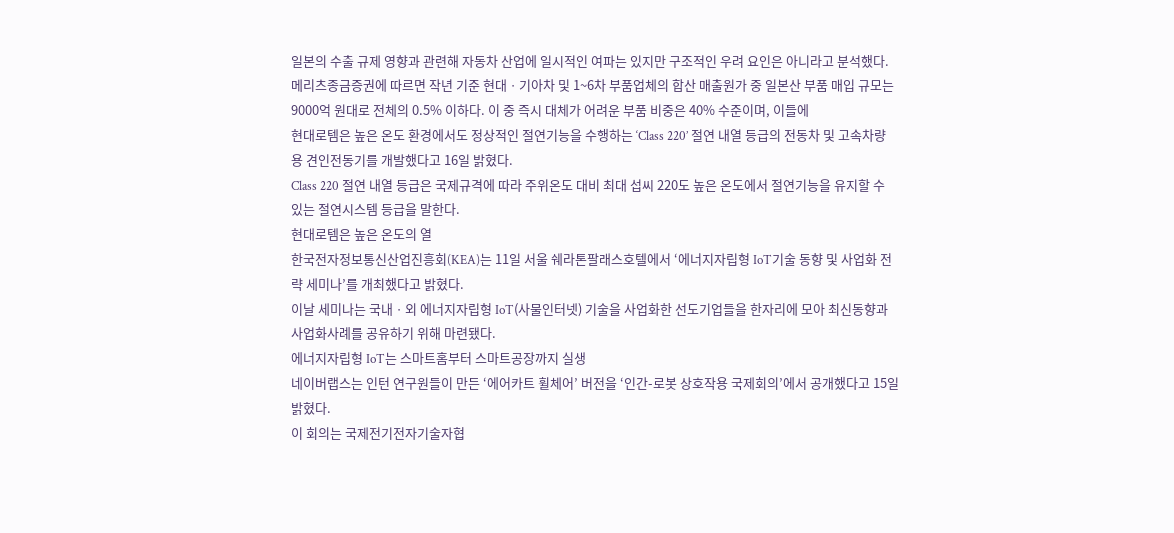일본의 수출 규제 영향과 관련해 자동차 산업에 일시적인 여파는 있지만 구조적인 우려 요인은 아니라고 분석했다.
메리츠종금증권에 따르면 작년 기준 현대ㆍ기아차 및 1~6차 부품업체의 합산 매출원가 중 일본산 부품 매입 규모는 9000억 원대로 전체의 0.5% 이하다. 이 중 즉시 대체가 어려운 부품 비중은 40% 수준이며, 이들에
현대로템은 높은 온도 환경에서도 정상적인 절연기능을 수행하는 ‘Class 220’ 절연 내열 등급의 전동차 및 고속차량용 견인전동기를 개발했다고 16일 밝혔다.
Class 220 절연 내열 등급은 국제규격에 따라 주위온도 대비 최대 섭씨 220도 높은 온도에서 절연기능을 유지할 수 있는 절연시스템 등급을 말한다.
현대로템은 높은 온도의 열
한국전자정보통신산업진흥회(KEA)는 11일 서울 쉐라톤팔래스호텔에서 ‘에너지자립형 IoT기술 동향 및 사업화 전략 세미나’를 개최했다고 밝혔다.
이날 세미나는 국내ㆍ외 에너지자립형 IoT(사물인터넷) 기술을 사업화한 선도기업들을 한자리에 모아 최신동향과 사업화사례를 공유하기 위해 마련됐다.
에너지자립형 IoT는 스마트홈부터 스마트공장까지 실생
네이버랩스는 인턴 연구원들이 만든 ‘에어카트 휠체어’ 버전을 ‘인간-로봇 상호작용 국제회의’에서 공개했다고 15일 밝혔다.
이 회의는 국제전기전자기술자협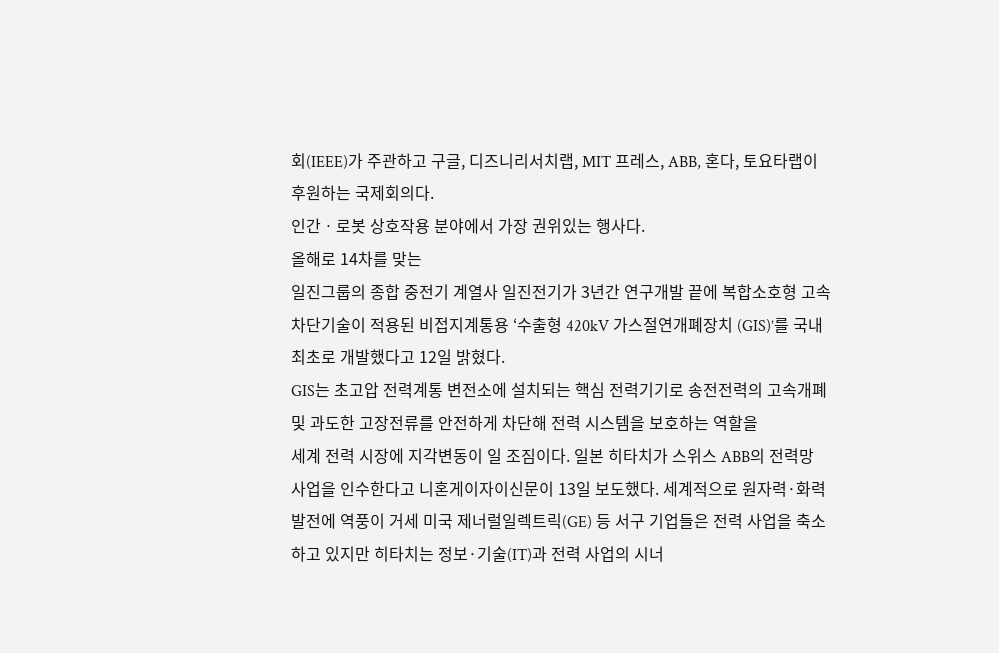회(IEEE)가 주관하고 구글, 디즈니리서치랩, MIT 프레스, ABB, 혼다, 토요타랩이 후원하는 국제회의다.
인간ㆍ로봇 상호작용 분야에서 가장 권위있는 행사다.
올해로 14차를 맞는
일진그룹의 종합 중전기 계열사 일진전기가 3년간 연구개발 끝에 복합소호형 고속 차단기술이 적용된 비접지계통용 ‘수출형 420kV 가스절연개폐장치 (GIS)’를 국내 최초로 개발했다고 12일 밝혔다.
GIS는 초고압 전력계통 변전소에 설치되는 핵심 전력기기로 송전전력의 고속개폐 및 과도한 고장전류를 안전하게 차단해 전력 시스템을 보호하는 역할을
세계 전력 시장에 지각변동이 일 조짐이다. 일본 히타치가 스위스 ABB의 전력망 사업을 인수한다고 니혼게이자이신문이 13일 보도했다. 세계적으로 원자력·화력 발전에 역풍이 거세 미국 제너럴일렉트릭(GE) 등 서구 기업들은 전력 사업을 축소하고 있지만 히타치는 정보·기술(IT)과 전력 사업의 시너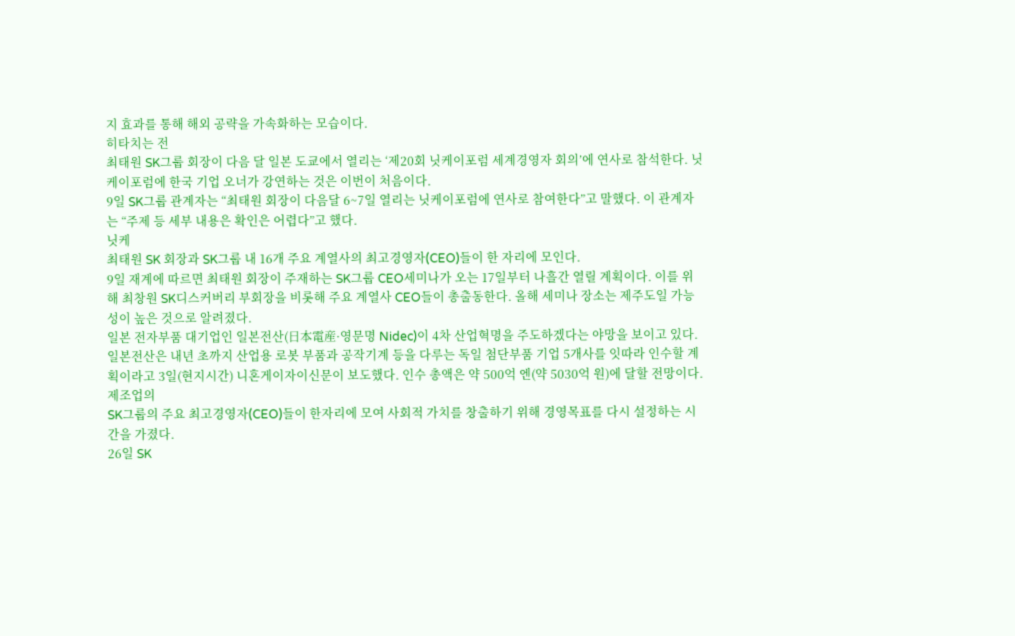지 효과를 통해 해외 공략을 가속화하는 모습이다.
히타치는 전
최태원 SK그룹 회장이 다음 달 일본 도쿄에서 열리는 ‘제20회 닛케이포럼 세계경영자 회의’에 연사로 참석한다. 닛케이포럼에 한국 기업 오너가 강연하는 것은 이번이 처음이다.
9일 SK그룹 관계자는 “최태원 회장이 다음달 6~7일 열리는 닛케이포럼에 연사로 참여한다”고 말했다. 이 관계자는 “주제 등 세부 내용은 확인은 어렵다”고 했다.
닛케
최태원 SK 회장과 SK그룹 내 16개 주요 계열사의 최고경영자(CEO)들이 한 자리에 모인다.
9일 재계에 따르면 최태원 회장이 주재하는 SK그룹 CEO세미나가 오는 17일부터 나흘간 열릴 계획이다. 이를 위해 최창원 SK디스커버리 부회장을 비롯해 주요 계열사 CEO들이 총출동한다. 올해 세미나 장소는 제주도일 가능성이 높은 것으로 알려졌다.
일본 전자부품 대기업인 일본전산(日本電産·영문명 Nidec)이 4차 산업혁명을 주도하겠다는 야망을 보이고 있다.
일본전산은 내년 초까지 산업용 로봇 부품과 공작기계 등을 다루는 독일 첨단부품 기업 5개사를 잇따라 인수할 계획이라고 3일(현지시간) 니혼게이자이신문이 보도했다. 인수 총액은 약 500억 엔(약 5030억 원)에 달할 전망이다.
제조업의
SK그룹의 주요 최고경영자(CEO)들이 한자리에 모여 사회적 가치를 창출하기 위해 경영목표를 다시 설정하는 시간을 가졌다.
26일 SK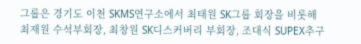그룹은 경기도 이천 SKMS연구소에서 최태원 SK그룹 회장을 비롯해 최재원 수석부회장, 최창원 SK디스커버리 부회장, 조대식 SUPEX추구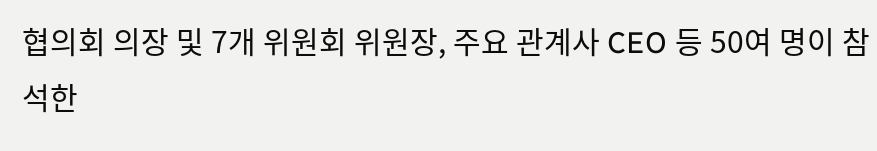협의회 의장 및 7개 위원회 위원장, 주요 관계사 CEO 등 50여 명이 참석한